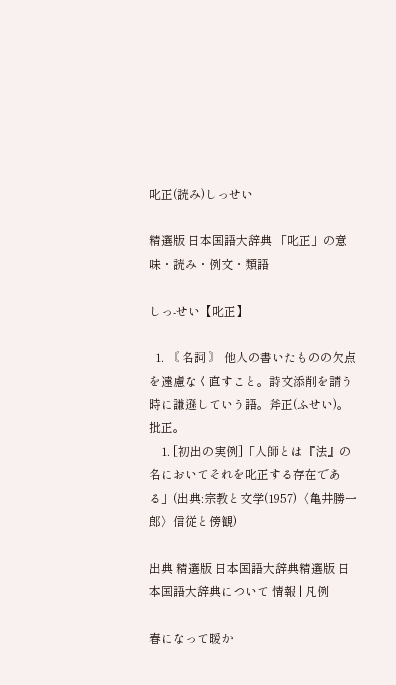叱正(読み)しっせい

精選版 日本国語大辞典 「叱正」の意味・読み・例文・類語

しっ‐せい【叱正】

  1. 〘 名詞 〙 他人の書いたものの欠点を遠慮なく直すこと。詩文添削を請う時に謙遜していう語。斧正(ふせい)。批正。
    1. [初出の実例]「人師とは『法』の名においてそれを叱正する存在である」(出典:宗教と文学(1957)〈亀井勝一郎〉信従と傍観)

出典 精選版 日本国語大辞典精選版 日本国語大辞典について 情報 | 凡例

春になって暖か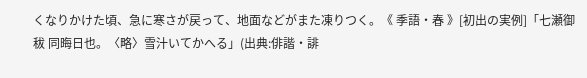くなりかけた頃、急に寒さが戻って、地面などがまた凍りつく。《 季語・春 》[初出の実例]「七瀬御秡 同晦日也。〈略〉雪汁いてかへる」(出典:俳諧・誹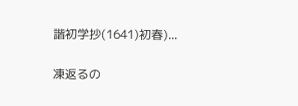諧初学抄(1641)初春)...

凍返るの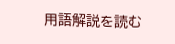用語解説を読む